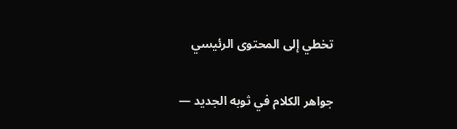تخطي إلى المحتوى الرئيسي

جواهر الكلام في ثوبه الجديد —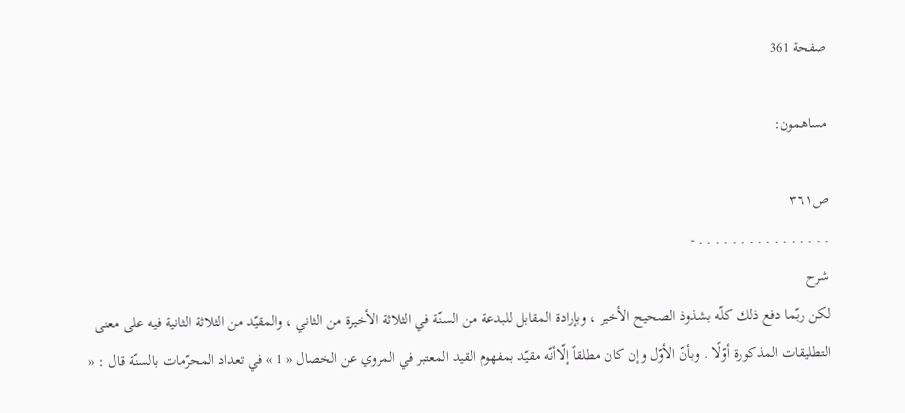صفحة 361

مساهمون:

ص٣٦١
. . . . . . . . . . . . . . . . -
شرح
لكن ربّما دفع ذلك كلّه بشذوذ الصحيح الأخير ، وبإرادة المقابل للبدعة من السنّة في الثلاثة الأخيرة من الثاني ، والمقيّد من الثلاثة الثانية فيه على معنى التطليقات المذكورة أوّلًا . وبأنّ الأوّل وإن كان مطلقاً إلّاأنّه مقيّد بمفهوم القيد المعتبر في المروي عن الخصال « 1 » في تعداد المحرّمات بالسنّة قال : «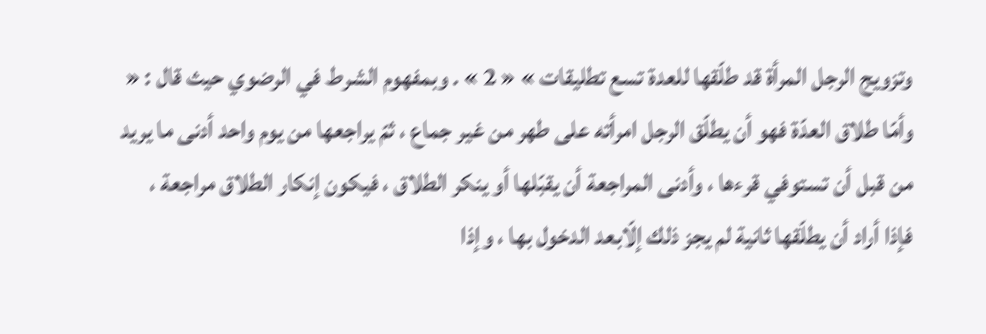وتزويج الرجل المرأة قد طلّقها للعدة تسع تطليقات » « 2 » . وبمفهوم الشرط في الرضوي حيث قال : « وأمّا طلاق العدّة فهو أن يطلّق الرجل امرأته على طهر من غير جماع ، ثمّ يراجعها من يوم واحد أدنى ما يريد من قبل أن تستوفي قرءها ، وأدنى المراجعة أن يقبّلها أو ينكر الطلاق ، فيكون إنكار الطلاق مراجعة ، فإذا أراد أن يطلّقها ثانية لم يجز ذلك إلّابعد الدخول بها ، وإذا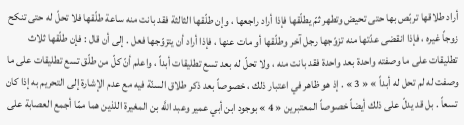أراد طلاقها تربّص بها حتى تحيض وتطهر ثمّ يطلّقها فإذا أراد راجعها ، وإن طلّقها الثالثة فقد بانت منه ساعة طلّقها فلا تحلّ له حتى تنكح زوجاً غيره ، فإذا انقضى عدّتها منه تزوّجها رجل آخر وطلّقها أو مات عنها ، فإذا أراد أن يتزوّجها فعل . إلى أن قال : فإن طلّقها ثلاث تطليقات على ما وصفته واحدة بعد واحدة فقد بانت منه ، ولا تحلّ له بعد تسع تطليقات أبداً ، واعلم أنّ كلّ من طلّق تسع تطليقات على ما وصفت له لم تحل له أبداً » « 3 » . إذ هو ظاهر في اعتبار ذلك ، خصوصاً بعد ذكر طلاق السنّة فيه مع عدم الإشارة إلى التحريم به إذا كان تسعاً . بل قد يدلّ على ذلك أيضاً خصوصاً المعتبرين « 4 » بوجود ابن أبي عمير وعبد اللَّه بن المغيرة اللذين هما ممّا أجمع العصابة على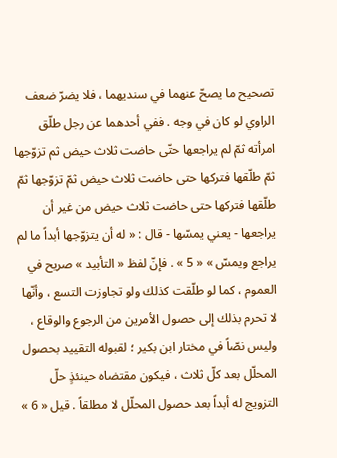تصحيح ما يصحّ عنهما في سنديهما ، فلا يضرّ ضعف الراوي لو كان في وجه . ففي أحدهما عن رجل طلّق امرأته ثمّ لم يراجعها حتّى حاضت ثلاث حيض ثم تزوّجها ثمّ طلّقها فتركها حتى حاضت ثلاث حيض ثمّ تزوّجها ثمّ طلّقها فتركها حتى حاضت ثلاث حيض من غير أن يراجعها - يعني يمسّها - قال : « له أن يتزوّجها أبداً ما لم يراجع ويمسّ » « 5 » . فإنّ لفظ « التأبيد » صريح في العموم ، كما لو طلّقت كذلك ولو تجاوزت التسع ، وأنّها لا تحرم بذلك إلى حصول الأمرين من الرجوع والوقاع ، وليس نصّاً في مختار ابن بكير ؛ لقبوله التقييد بحصول المحلّل بعد كلّ ثلاث ، فيكون مقتضاه حينئذٍ حلّ التزويج له أبداً بعد حصول المحلّل لا مطلقاً . قيل « 6 »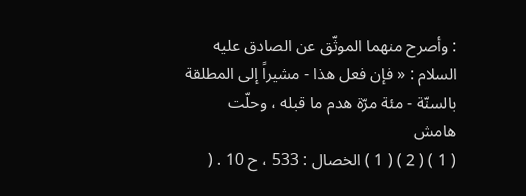: وأصرح منهما الموثّق عن الصادق عليه السلام : « فإن فعل هذا - مشيراً إلى المطلقة بالسنّة - مئة مرّة هدم ما قبله ، وحلّت
هامش
( 1 ) ( 2 ) ( 1 ) الخصال : 533 ، ح 10 . (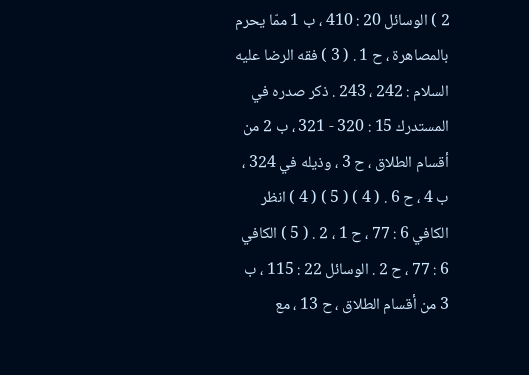2 ) الوسائل 20 : 410 ، ب 1 ممّا يحرم بالمصاهرة ، ح 1 . ( 3 ) فقه الرضا عليه السلام : 242 ، 243 . ذكر صدره في المستدرك 15 : 320 - 321 ، ب 2 من أقسام الطلاق ، ح 3 ، وذيله في 324 ، ب 4 ، ح 6 . ( 4 ) ( 5 ) ( 4 ) انظر الكافي 6 : 77 ، ح 1 ، 2 . ( 5 ) الكافي 6 : 77 ، ح 2 . الوسائل 22 : 115 ، ب 3 من أقسام الطلاق ، ح 13 ، مع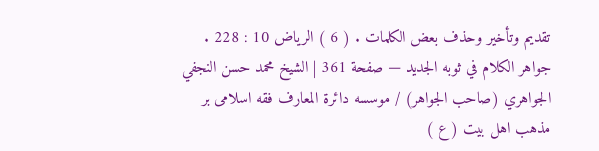تقديم وتأخير وحذف بعض الكلمات . ( 6 ) الرياض 10 : 228 .
جواهر الكلام في ثوبه الجديد — صفحة 361 | الشيخ محمد حسن النجفي الجواهري (صاحب الجواهر) / موسسه دائرة المعارف فقه اسلامى بر مذهب اهل بيت ( ع )